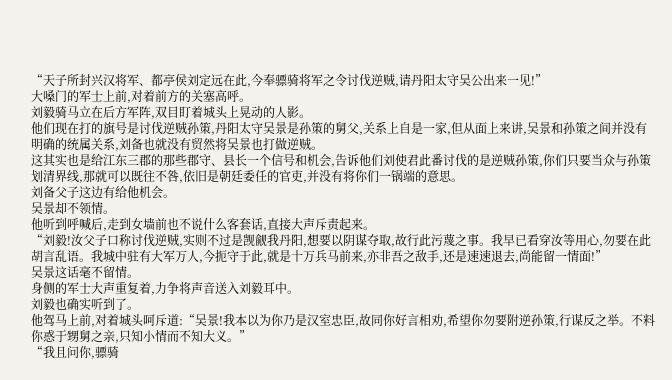“天子所封兴汉将军、都亭侯刘定远在此,今奉骠骑将军之令讨伐逆贼,请丹阳太守吴公出来一见!”
大嗓门的军士上前,对着前方的关塞高呼。
刘毅骑马立在后方军阵,双目盯着城头上晃动的人影。
他们现在打的旗号是讨伐逆贼孙策,丹阳太守吴景是孙策的舅父,关系上自是一家,但从面上来讲,吴景和孙策之间并没有明确的统属关系,刘备也就没有贸然将吴景也打做逆贼。
这其实也是给江东三郡的那些郡守、县长一个信号和机会,告诉他们刘使君此番讨伐的是逆贼孙策,你们只要当众与孙策划清界线,那就可以既往不咎,依旧是朝廷委任的官吏,并没有将你们一锅端的意思。
刘备父子这边有给他机会。
吴景却不领情。
他听到呼喊后,走到女墙前也不说什么客套话,直接大声斥责起来。
“刘毅!汝父子口称讨伐逆贼,实则不过是觊觎我丹阳,想要以阴谋夺取,故行此污蔑之事。我早已看穿汝等用心,勿要在此胡言乱语。我城中驻有大军万人,今扼守于此,就是十万兵马前来,亦非吾之敌手,还是速速退去,尚能留一情面!”
吴景这话毫不留情。
身侧的军士大声重复着,力争将声音送入刘毅耳中。
刘毅也确实听到了。
他驾马上前,对着城头呵斥道:“吴景!我本以为你乃是汉室忠臣,故同你好言相劝,希望你勿要附逆孙策,行谋反之举。不料你惑于甥舅之亲,只知小情而不知大义。”
“我且问你,骠骑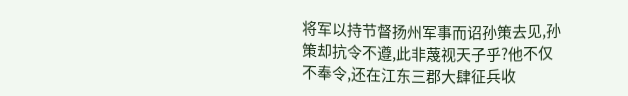将军以持节督扬州军事而诏孙策去见,孙策却抗令不遵,此非蔑视天子乎?他不仅不奉令,还在江东三郡大肆征兵收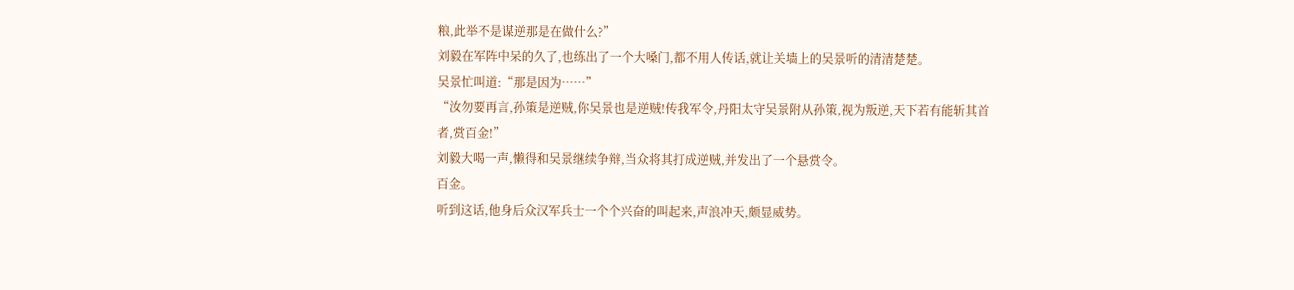粮,此举不是谋逆那是在做什么?”
刘毅在军阵中呆的久了,也练出了一个大嗓门,都不用人传话,就让关墙上的吴景听的清清楚楚。
吴景忙叫道:“那是因为……”
“汝勿要再言,孙策是逆贼,你吴景也是逆贼!传我军令,丹阳太守吴景附从孙策,视为叛逆,天下若有能斩其首者,赏百金!”
刘毅大喝一声,懒得和吴景继续争辩,当众将其打成逆贼,并发出了一个悬赏令。
百金。
听到这话,他身后众汉军兵士一个个兴奋的叫起来,声浪冲天,颇显威势。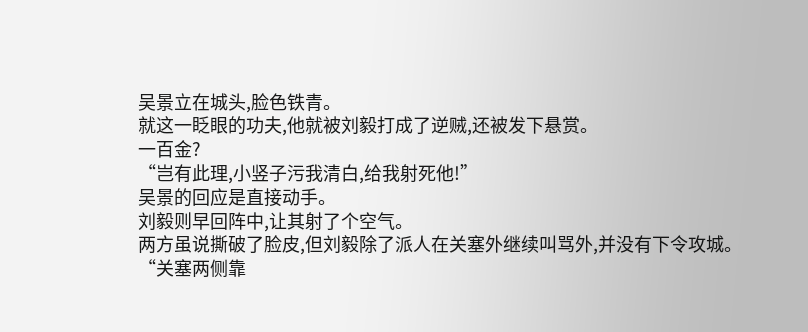吴景立在城头,脸色铁青。
就这一眨眼的功夫,他就被刘毅打成了逆贼,还被发下悬赏。
一百金?
“岂有此理,小竖子污我清白,给我射死他!”
吴景的回应是直接动手。
刘毅则早回阵中,让其射了个空气。
两方虽说撕破了脸皮,但刘毅除了派人在关塞外继续叫骂外,并没有下令攻城。
“关塞两侧靠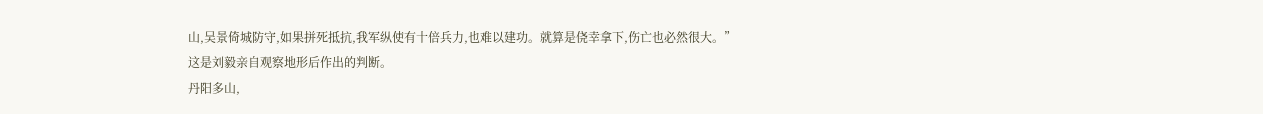山,吴景倚城防守,如果拼死抵抗,我军纵使有十倍兵力,也难以建功。就算是侥幸拿下,伤亡也必然很大。”
这是刘毅亲自观察地形后作出的判断。
丹阳多山,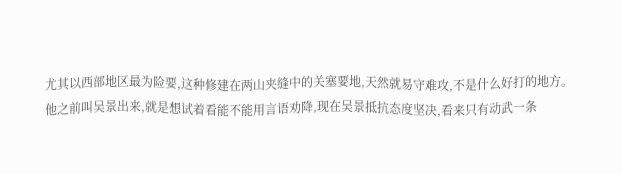尤其以西部地区最为险要,这种修建在两山夹缝中的关塞要地,天然就易守难攻,不是什么好打的地方。
他之前叫吴景出来,就是想试着看能不能用言语劝降,现在吴景抵抗态度坚决,看来只有动武一条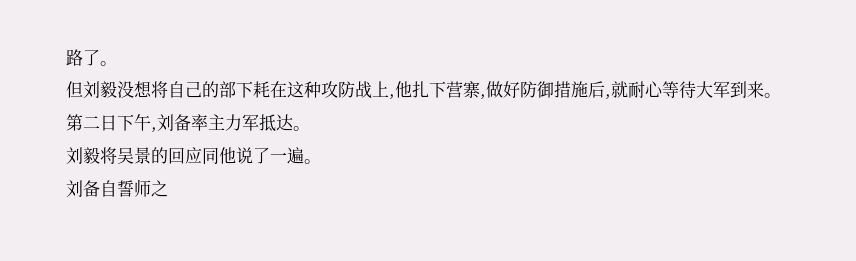路了。
但刘毅没想将自己的部下耗在这种攻防战上,他扎下营寨,做好防御措施后,就耐心等待大军到来。
第二日下午,刘备率主力军抵达。
刘毅将吴景的回应同他说了一遍。
刘备自誓师之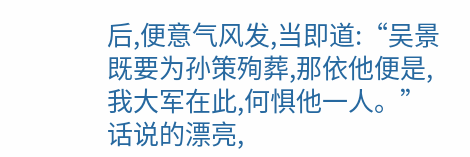后,便意气风发,当即道:“吴景既要为孙策殉葬,那依他便是,我大军在此,何惧他一人。”
话说的漂亮,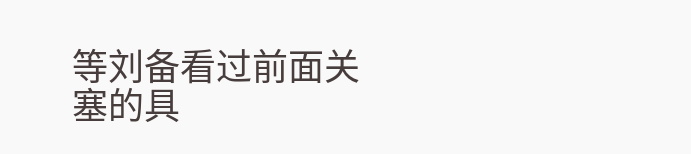等刘备看过前面关塞的具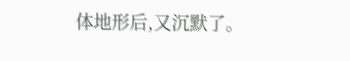体地形后,又沉默了。